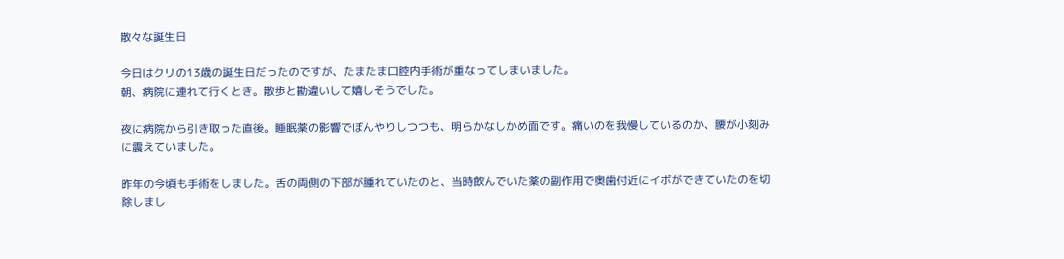散々な誕生日

今日はクリの13歳の誕生日だったのですが、たまたま口腔内手術が重なってしまいました。
朝、病院に連れて行くとき。散歩と勘違いして嬉しそうでした。

夜に病院から引き取った直後。睡眠薬の影響でぼんやりしつつも、明らかなしかめ面です。痛いのを我慢しているのか、腰が小刻みに震えていました。

昨年の今頃も手術をしました。舌の両側の下部が腫れていたのと、当時飲んでいた薬の副作用で奥歯付近にイボができていたのを切除しまし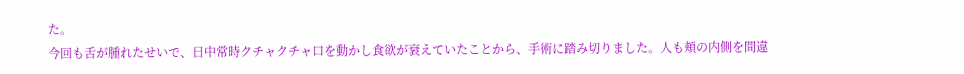た。
今回も舌が腫れたせいで、日中常時クチャクチャ口を動かし食欲が衰えていたことから、手術に踏み切りました。人も頬の内側を間違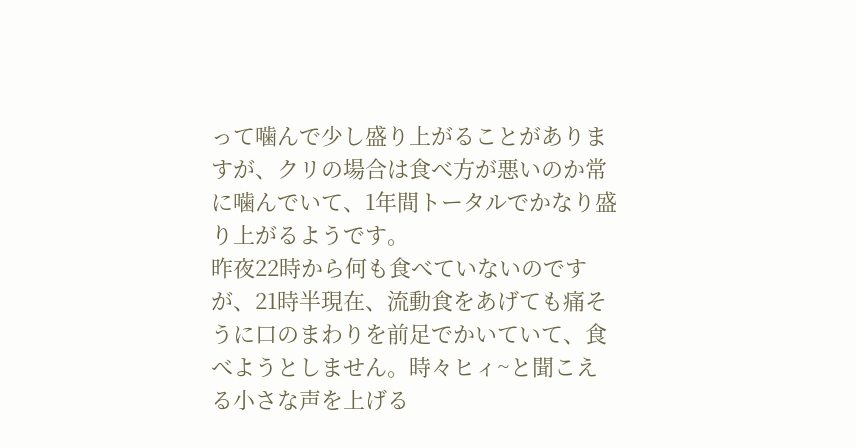って噛んで少し盛り上がることがありますが、クリの場合は食べ方が悪いのか常に噛んでいて、1年間トータルでかなり盛り上がるようです。
昨夜22時から何も食べていないのですが、21時半現在、流動食をあげても痛そうに口のまわりを前足でかいていて、食べようとしません。時々ヒィ~と聞こえる小さな声を上げる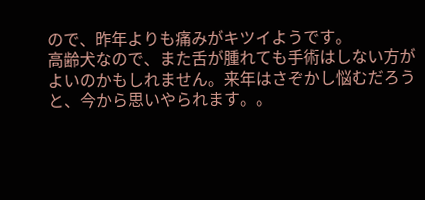ので、昨年よりも痛みがキツイようです。
高齢犬なので、また舌が腫れても手術はしない方がよいのかもしれません。来年はさぞかし悩むだろうと、今から思いやられます。。